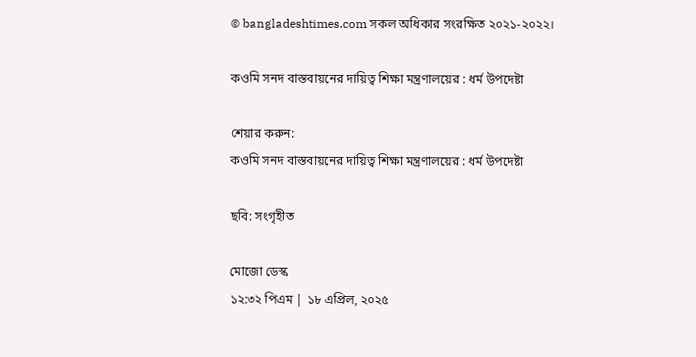© bangladeshtimes.com সকল অধিকার সংরক্ষিত ২০২১-২০২২।

কওমি সনদ বাস্তবায়নের দায়িত্ব শিক্ষা মন্ত্রণালয়ের : ধর্ম উপদেষ্টা

শেয়ার করুন:
কওমি সনদ বাস্তবায়নের দায়িত্ব শিক্ষা মন্ত্রণালয়ের : ধর্ম উপদেষ্টা

ছবি: সংগৃহীত

মোজো ডেস্ক
১২:৩২ পিএম | ১৮ এপ্রিল, ২০২৫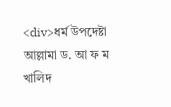<div>ধর্ম উপদেষ্টা আল্লামা ড. আ ফ ম খালিদ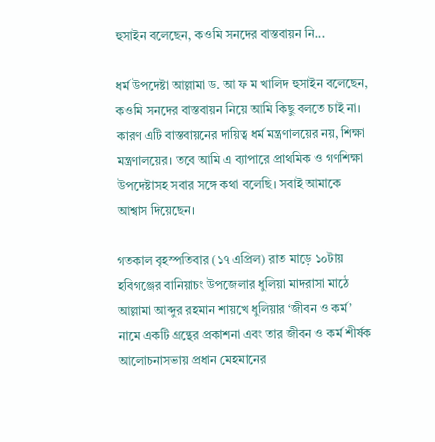হুসাইন বলেছেন, কওমি সনদের বাস্তবায়ন নি...

ধর্ম উপদেষ্টা আল্লামা ড. আ ফ ম খালিদ হুসাইন বলেছেন, কওমি সনদের বাস্তবায়ন নিয়ে আমি কিছু বলতে চাই না। কারণ এটি বাস্তবায়নের দায়িত্ব ধর্ম মন্ত্রণালয়ের নয়, শিক্ষা মন্ত্রণালয়ের। তবে আমি এ ব্যাপারে প্রাথমিক ও গণশিক্ষা উপদেষ্টাসহ সবার সঙ্গে কথা বলেছি। সবাই আমাকে আশ্বাস দিয়েছেন।

গতকাল বৃহস্পতিবার (১৭ এপ্রিল) রাত মাড়ে ১০টায় হবিগঞ্জের বানিয়াচং উপজেলার ধুলিয়া মাদরাসা মাঠে আল্লামা আব্দুর রহমান শায়খে ধুলিয়ার ‘জীবন ও কর্ম’ নামে একটি গ্রন্থের প্রকাশনা এবং তার জীবন ও কর্ম শীর্ষক আলোচনাসভায় প্রধান মেহমানের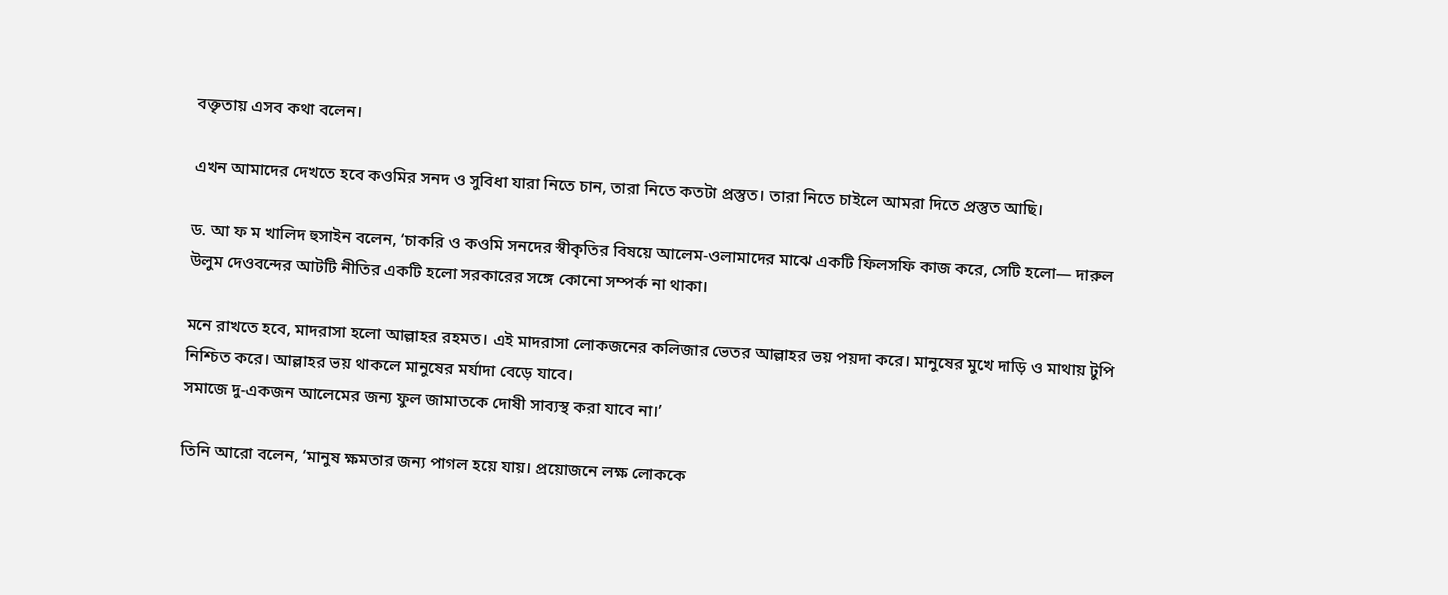বক্তৃতায় এসব কথা বলেন।

এখন আমাদের দেখতে হবে কওমির সনদ ও সুবিধা যারা নিতে চান, তারা নিতে কতটা প্রস্তুত। তারা নিতে চাইলে আমরা দিতে প্রস্তুত আছি।

ড. আ ফ ম খালিদ হুসাইন বলেন, ‘চাকরি ও কওমি সনদের স্বীকৃতির বিষয়ে আলেম-ওলামাদের মাঝে একটি ফিলসফি কাজ করে, সেটি হলো— দারুল উলুম দেওবন্দের আটটি নীতির একটি হলো সরকারের সঙ্গে কোনো সম্পর্ক না থাকা।

মনে রাখতে হবে, মাদরাসা হলো আল্লাহর রহমত। এই মাদরাসা লোকজনের কলিজার ভেতর আল্লাহর ভয় পয়দা করে। মানুষের মুখে দাড়ি ও মাথায় টুপি নিশ্চিত করে। আল্লাহর ভয় থাকলে মানুষের মর্যাদা বেড়ে যাবে।
সমাজে দু-একজন আলেমের জন্য ফুল জামাতকে দোষী সাব্যস্থ করা যাবে না।’

তিনি আরো বলেন, ‘মানুষ ক্ষমতার জন্য পাগল হয়ে যায়। প্রয়োজনে লক্ষ লোককে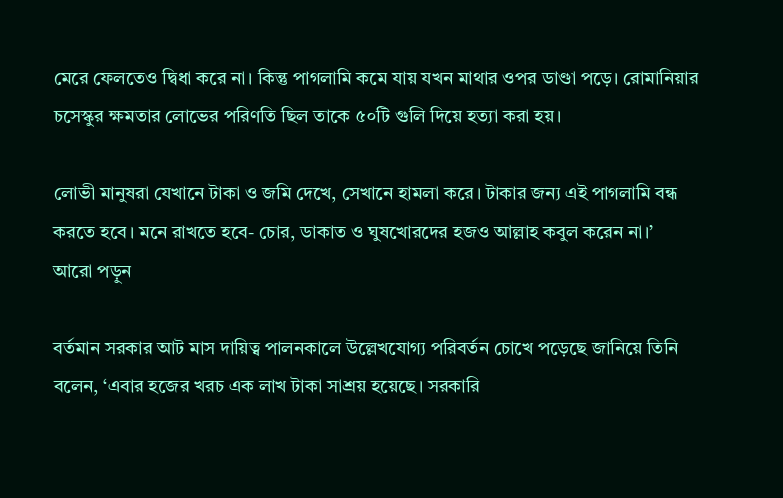মেরে ফেলতেও দ্বিধা করে না। কিন্তু পাগলামি কমে যায় যখন মাথার ওপর ডাণ্ডা পড়ে। রোমানিয়ার চসেস্কুর ক্ষমতার লোভের পরিণতি ছিল তাকে ৫০টি গুলি দিয়ে হত্যা করা হয়।

লোভী মানুষরা যেখানে টাকা ও জমি দেখে, সেখানে হামলা করে। টাকার জন্য এই পাগলামি বন্ধ করতে হবে। মনে রাখতে হবে- চোর, ডাকাত ও ঘুষখোরদের হজও আল্লাহ কবুল করেন না।’
আরো পড়ুন

বর্তমান সরকার আট মাস দায়িত্ব পালনকালে উল্লেখযোগ্য পরিবর্তন চোখে পড়েছে জানিয়ে তিনি বলেন, ‘এবার হজের খরচ এক লাখ টাকা সাশ্রয় হয়েছে। সরকারি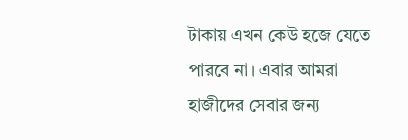টাকায় এখন কেউ হজে যেতে পারবে না। এবার আমরা হাজীদের সেবার জন্য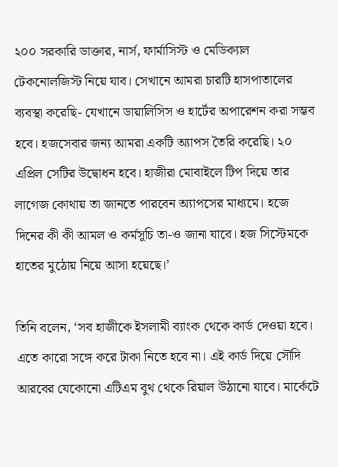২০০ সরকারি ডাক্তার, নার্স, ফার্মাসিস্ট ও মেডিক্যাল টেকনোলজিস্ট নিয়ে যাব। সেখানে আমরা চারটি হাসপাতালের ব্যবস্থা করেছি- যেখানে ডায়ালিসিস ও হার্টের অপারেশন করা সম্ভব হবে। হজসেবার জন্য আমরা একটি অ্যাপস তৈরি করেছি। ২০ এপ্রিল সেটির উদ্বোধন হবে। হাজীরা মোবাইলে টিপ দিয়ে তার লাগেজ কোথায় তা জানতে পারবেন অ্যাপসের মাধ্যমে। হজে দিনের কী কী আমল ও কর্মসূচি তা-ও জানা যাবে। হজ সিস্টেমকে হাতের মুঠোয় নিয়ে আসা হয়েছে।’

তিনি বলেন, ‘সব হাজীকে ইসলামী ব্যাংক থেকে কার্ড দেওয়া হবে। এতে কারো সঙ্গে করে টাকা নিতে হবে না। এই কার্ড দিয়ে সৌদি আরবের যেকোনো এটিএম বুথ থেকে রিয়াল উঠানো যাবে। মার্কেটে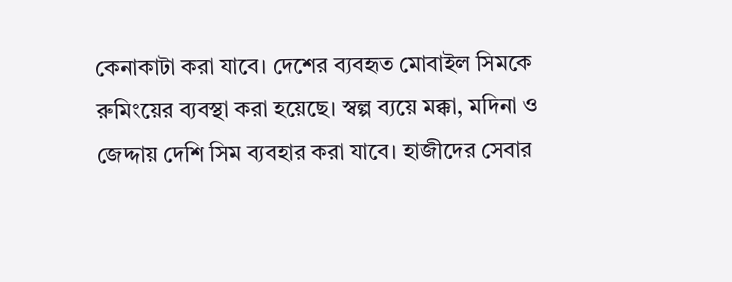কেনাকাটা করা যাবে। দেশের ব্যবহৃত মোবাইল সিমকে রুমিংয়ের ব্যবস্থা করা হয়েছে। স্বল্প ব্যয়ে মক্কা, মদিনা ও জেদ্দায় দেশি সিম ব্যবহার করা যাবে। হাজীদের সেবার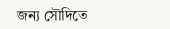জন্য সৌদিতে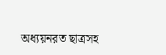অধ্যয়নরত ছাত্রসহ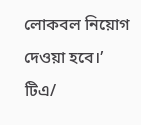লোকবল নিয়োগ দেওয়া হবে।’
টিএ/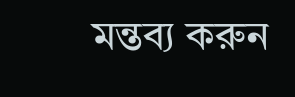মন্তব্য করুন